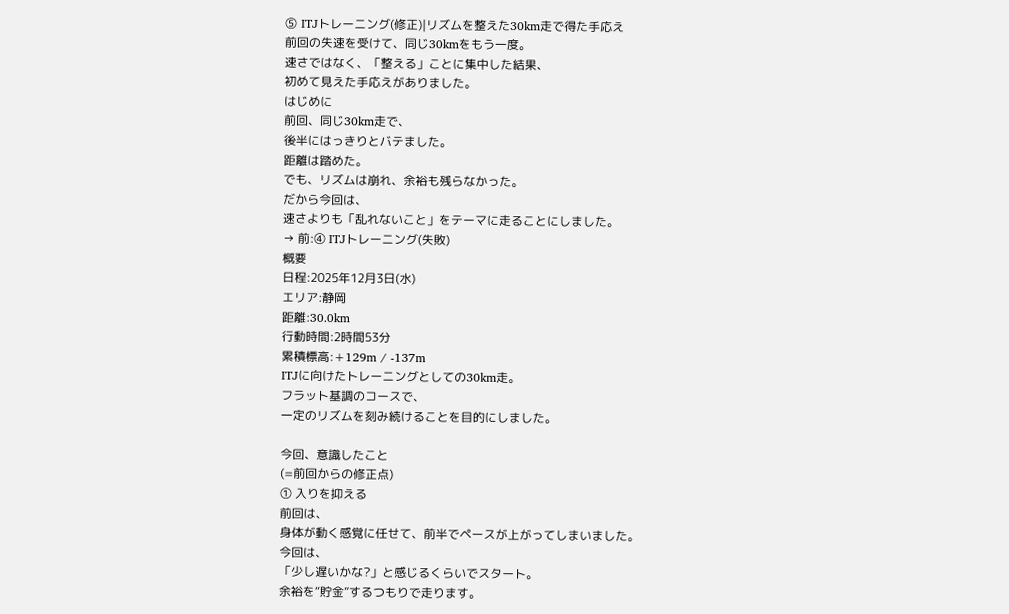⑤ ITJトレーニング(修正)|リズムを整えた30km走で得た手応え
前回の失速を受けて、同じ30kmをもう一度。
速さではなく、「整える」ことに集中した結果、
初めて見えた手応えがありました。
はじめに
前回、同じ30km走で、
後半にはっきりとバテました。
距離は踏めた。
でも、リズムは崩れ、余裕も残らなかった。
だから今回は、
速さよりも「乱れないこと」をテーマに走ることにしました。
→ 前:④ ITJトレーニング(失敗)
概要
日程:2025年12月3日(水)
エリア:静岡
距離:30.0km
行動時間:2時間53分
累積標高:+129m / -137m
ITJに向けたトレーニングとしての30km走。
フラット基調のコースで、
一定のリズムを刻み続けることを目的にしました。

今回、意識したこと
(=前回からの修正点)
① 入りを抑える
前回は、
身体が動く感覚に任せて、前半でペースが上がってしまいました。
今回は、
「少し遅いかな?」と感じるくらいでスタート。
余裕を“貯金”するつもりで走ります。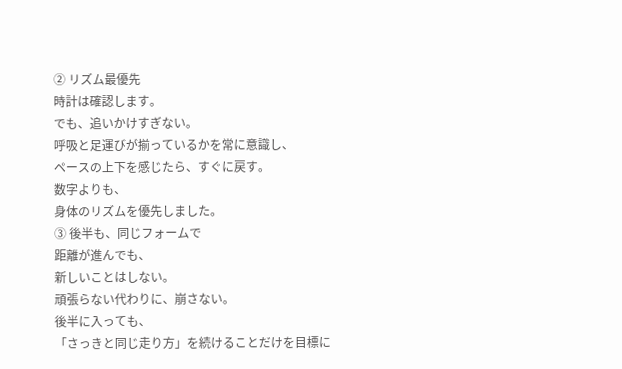② リズム最優先
時計は確認します。
でも、追いかけすぎない。
呼吸と足運びが揃っているかを常に意識し、
ペースの上下を感じたら、すぐに戻す。
数字よりも、
身体のリズムを優先しました。
③ 後半も、同じフォームで
距離が進んでも、
新しいことはしない。
頑張らない代わりに、崩さない。
後半に入っても、
「さっきと同じ走り方」を続けることだけを目標に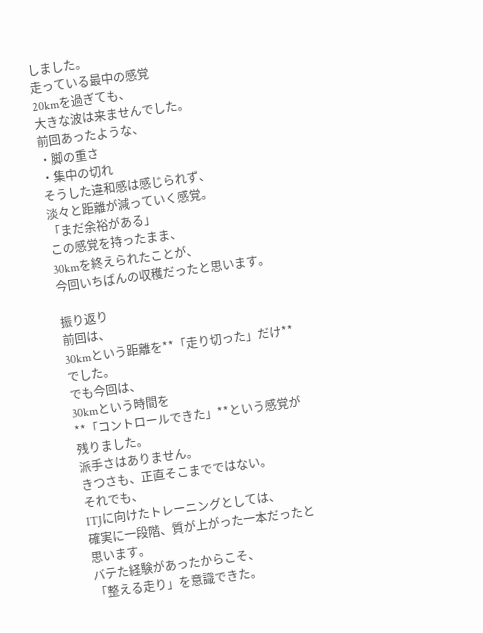しました。
走っている最中の感覚
20kmを過ぎても、
大きな波は来ませんでした。
前回あったような、
・脚の重さ
・集中の切れ
そうした違和感は感じられず、
淡々と距離が減っていく感覚。
「まだ余裕がある」
この感覚を持ったまま、
30kmを終えられたことが、
今回いちばんの収穫だったと思います。

振り返り
前回は、
30kmという距離を**「走り切った」だけ**でした。
でも今回は、
30kmという時間を
**「コントロールできた」**という感覚が残りました。
派手さはありません。
きつさも、正直そこまでではない。
それでも、
ITJに向けたトレーニングとしては、
確実に一段階、質が上がった一本だったと思います。
バテた経験があったからこそ、
「整える走り」を意識できた。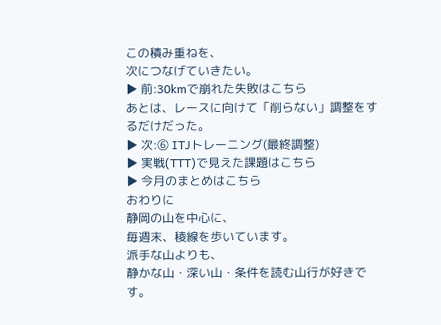この積み重ねを、
次につなげていきたい。
▶ 前:30kmで崩れた失敗はこちら
あとは、レースに向けて「削らない」調整をするだけだった。
▶ 次:⑥ ITJトレーニング(最終調整)
▶ 実戦(TTT)で見えた課題はこちら
▶ 今月のまとめはこちら
おわりに
静岡の山を中心に、
毎週末、稜線を歩いています。
派手な山よりも、
静かな山・深い山・条件を読む山行が好きです。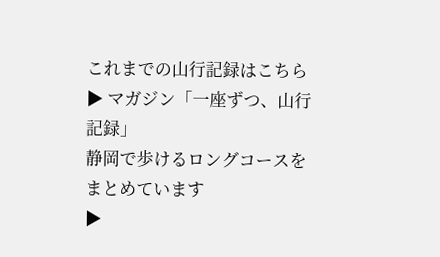これまでの山行記録はこちら
▶ マガジン「一座ずつ、山行記録」
静岡で歩けるロングコースをまとめています
▶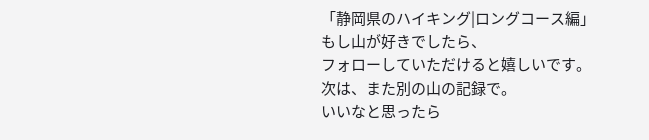「静岡県のハイキング|ロングコース編」
もし山が好きでしたら、
フォローしていただけると嬉しいです。
次は、また別の山の記録で。
いいなと思ったら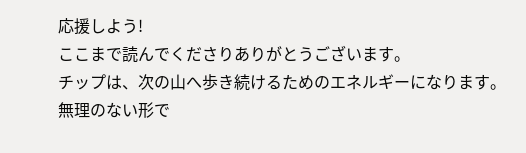応援しよう!
ここまで読んでくださりありがとうございます。
チップは、次の山へ歩き続けるためのエネルギーになります。
無理のない形で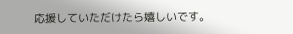応援していただけたら嬉しいです。